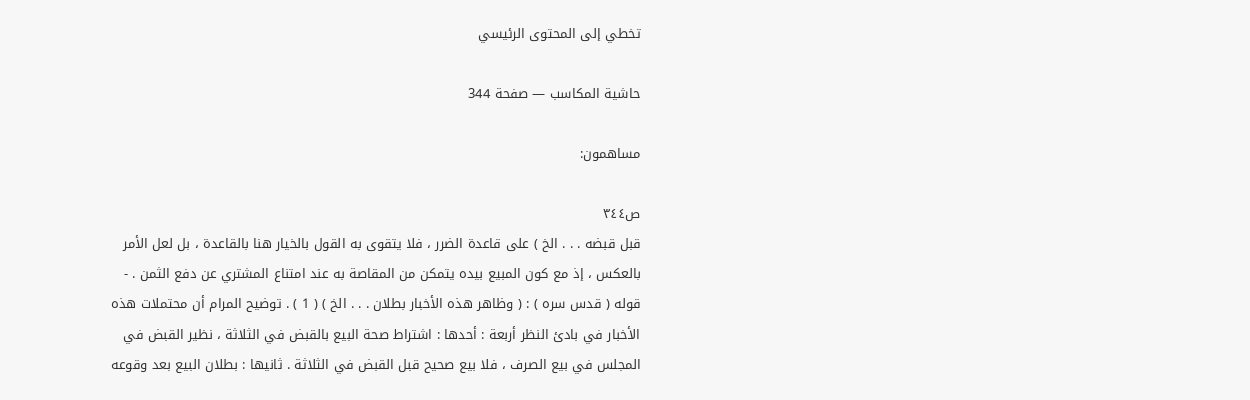تخطي إلى المحتوى الرئيسي

حاشية المكاسب — صفحة 344

مساهمون:

ص٣٤٤
قبل قبضه . . . الخ ) على قاعدة الضرر ، فلا يتقوى به القول بالخيار هنا بالقاعدة ، بل لعل الأمر بالعكس ، إذ مع كون المبيع بيده يتمكن من المقاصة به عند امتناع المشتري عن دفع الثمن . - قوله ( قدس سره ) : ( وظاهر هذه الأخبار بطلان . . . الخ ) ( 1 ) . توضيح المرام أن محتملات هذه الأخبار في بادئ النظر أربعة : أحدها : اشتراط صحة البيع بالقبض في الثلاثة ، نظير القبض في المجلس في بيع الصرف ، فلا بيع صحيح قبل القبض في الثلاثة . ثانيها : بطلان البيع بعد وقوعه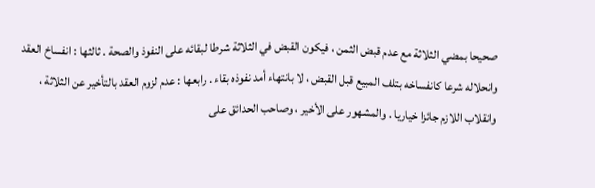صحيحا بمضي الثلاثة مع عدم قبض الثمن ، فيكون القبض في الثلاثة شرطا لبقائه على النفوذ والصحة . ثالثها : انفساخ العقد وانحلاله شرعا كانفساخه بتلف المبيع قبل القبض ، لا بانتهاء أمد نفوذه بقاء . رابعها : عدم لزوم العقد بالتأخير عن الثلاثة ، وانقلاب اللازم جائزا خياريا . والمشهور على الأخير ، وصاحب الحدائق على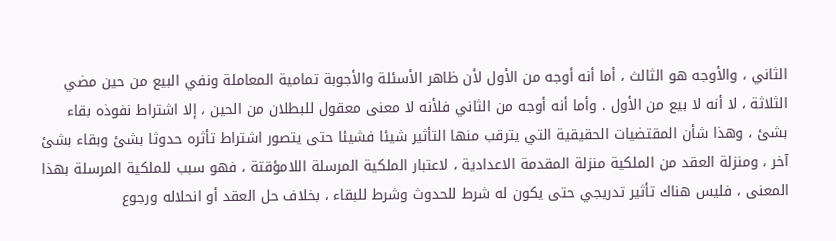الثاني ، والأوجه هو الثالث ، أما أنه أوجه من الأول لأن ظاهر الأسئلة والأجوبة تمامية المعاملة ونفي البيع من حين مضي الثلاثة ، لا أنه لا بيع من الأول . وأما أنه أوجه من الثاني فلأنه لا معنى معقول للبطلان من الحين ، إلا اشتراط نفوذه بقاء بشئ ، وهذا شأن المقتضيات الحقيقية التي يترقب منها التأثير شيئا فشيئا حتى يتصور اشتراط تأثره حدوثا بشئ وبقاء بشئ آخر ، ومنزلة العقد من الملكية منزلة المقدمة الاعدادية ، لاعتبار الملكية المرسلة اللامؤقتة ، فهو سبب للملكية المرسلة بهذا المعنى ، فليس هناك تأثير تدريجي حتى يكون له شرط للحدوث وشرط للبقاء ، بخلاف حل العقد أو انحلاله ورجوع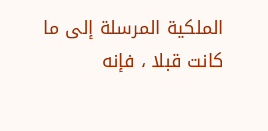الملكية المرسلة إلى ما كانت قبلا ، فإنه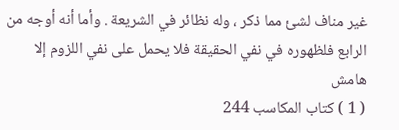غير مناف لشئ مما ذكر ، وله نظائر في الشريعة . وأما أنه أوجه من الرابع فلظهوره في نفي الحقيقة فلا يحمل على نفي اللزوم إلا
هامش
( 1 ) كتاب المكاسب 244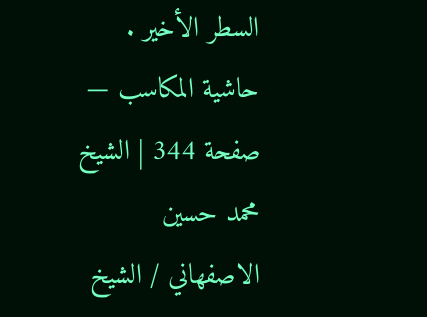السطر الأخير .
حاشية المكاسب — صفحة 344 | الشيخ محمد حسين الاصفهاني / الشيخ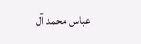عباس محمد آل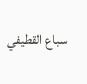سباع القطيفي